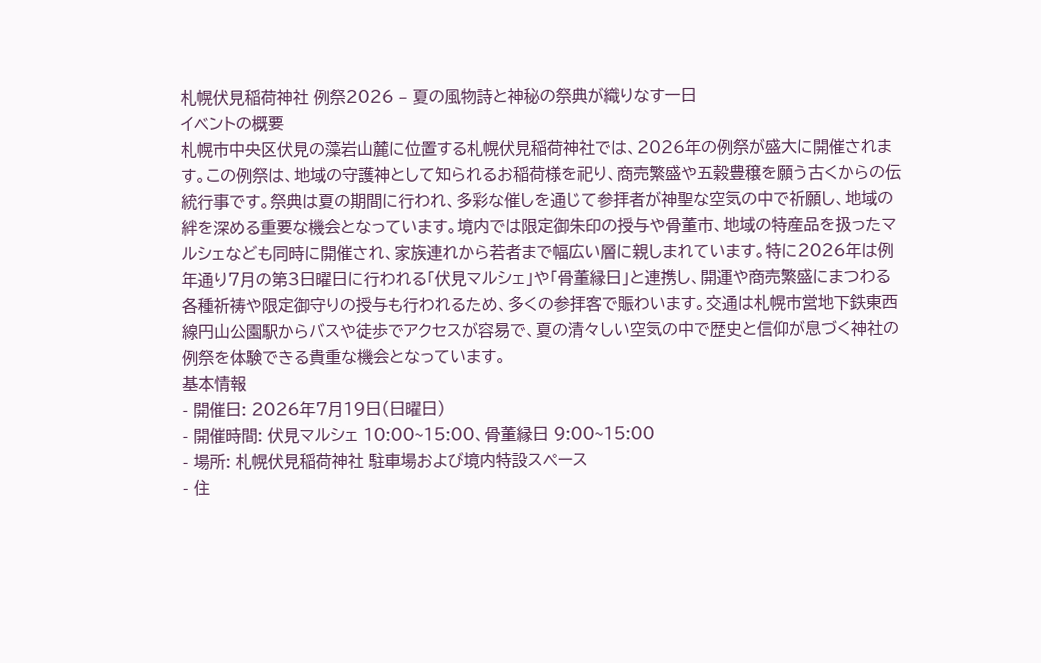札幌伏見稲荷神社 例祭2026 – 夏の風物詩と神秘の祭典が織りなす一日
イベントの概要
札幌市中央区伏見の藻岩山麓に位置する札幌伏見稲荷神社では、2026年の例祭が盛大に開催されます。この例祭は、地域の守護神として知られるお稲荷様を祀り、商売繁盛や五穀豊穣を願う古くからの伝統行事です。祭典は夏の期間に行われ、多彩な催しを通じて参拝者が神聖な空気の中で祈願し、地域の絆を深める重要な機会となっています。境内では限定御朱印の授与や骨董市、地域の特産品を扱ったマルシェなども同時に開催され、家族連れから若者まで幅広い層に親しまれています。特に2026年は例年通り7月の第3日曜日に行われる「伏見マルシェ」や「骨董縁日」と連携し、開運や商売繁盛にまつわる各種祈祷や限定御守りの授与も行われるため、多くの参拝客で賑わいます。交通は札幌市営地下鉄東西線円山公園駅からバスや徒歩でアクセスが容易で、夏の清々しい空気の中で歴史と信仰が息づく神社の例祭を体験できる貴重な機会となっています。
基本情報
- 開催日: 2026年7月19日(日曜日)
- 開催時間: 伏見マルシェ 10:00~15:00、骨董縁日 9:00~15:00
- 場所: 札幌伏見稲荷神社 駐車場および境内特設スペース
- 住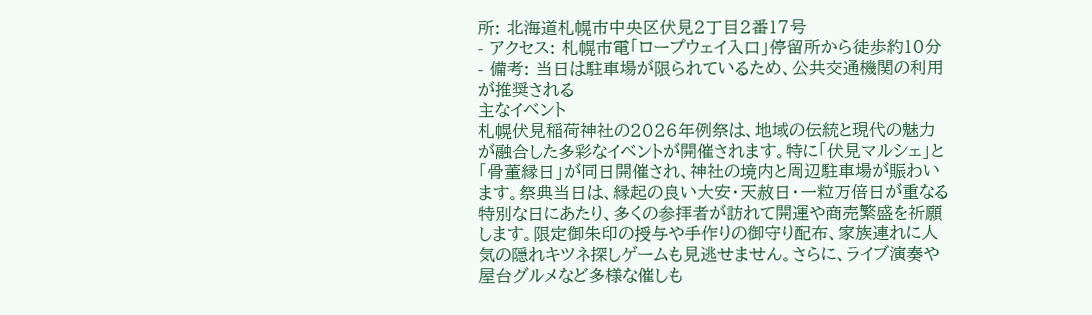所: 北海道札幌市中央区伏見2丁目2番17号
- アクセス: 札幌市電「ロープウェイ入口」停留所から徒歩約10分
- 備考: 当日は駐車場が限られているため、公共交通機関の利用が推奨される
主なイベント
札幌伏見稲荷神社の2026年例祭は、地域の伝統と現代の魅力が融合した多彩なイベントが開催されます。特に「伏見マルシェ」と「骨董縁日」が同日開催され、神社の境内と周辺駐車場が賑わいます。祭典当日は、縁起の良い大安・天赦日・一粒万倍日が重なる特別な日にあたり、多くの参拝者が訪れて開運や商売繁盛を祈願します。限定御朱印の授与や手作りの御守り配布、家族連れに人気の隠れキツネ探しゲームも見逃せません。さらに、ライブ演奏や屋台グルメなど多様な催しも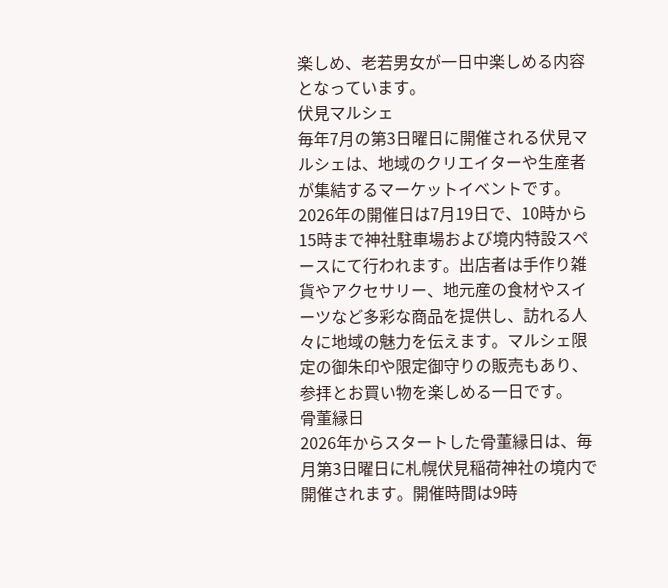楽しめ、老若男女が一日中楽しめる内容となっています。
伏見マルシェ
毎年7月の第3日曜日に開催される伏見マルシェは、地域のクリエイターや生産者が集結するマーケットイベントです。2026年の開催日は7月19日で、10時から15時まで神社駐車場および境内特設スペースにて行われます。出店者は手作り雑貨やアクセサリー、地元産の食材やスイーツなど多彩な商品を提供し、訪れる人々に地域の魅力を伝えます。マルシェ限定の御朱印や限定御守りの販売もあり、参拝とお買い物を楽しめる一日です。
骨董縁日
2026年からスタートした骨董縁日は、毎月第3日曜日に札幌伏見稲荷神社の境内で開催されます。開催時間は9時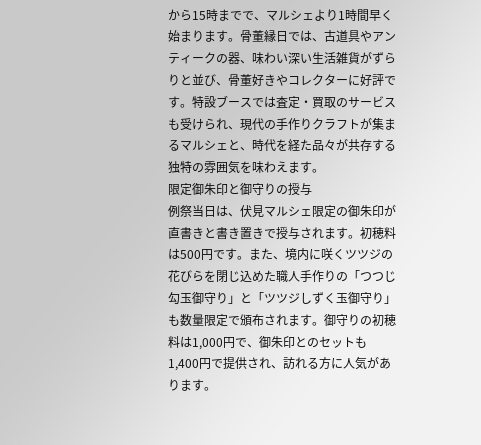から15時までで、マルシェより1時間早く始まります。骨董縁日では、古道具やアンティークの器、味わい深い生活雑貨がずらりと並び、骨董好きやコレクターに好評です。特設ブースでは査定・買取のサービスも受けられ、現代の手作りクラフトが集まるマルシェと、時代を経た品々が共存する独特の雰囲気を味わえます。
限定御朱印と御守りの授与
例祭当日は、伏見マルシェ限定の御朱印が直書きと書き置きで授与されます。初穂料は500円です。また、境内に咲くツツジの花びらを閉じ込めた職人手作りの「つつじ勾玉御守り」と「ツツジしずく玉御守り」も数量限定で頒布されます。御守りの初穂料は1,000円で、御朱印とのセットも1,400円で提供され、訪れる方に人気があります。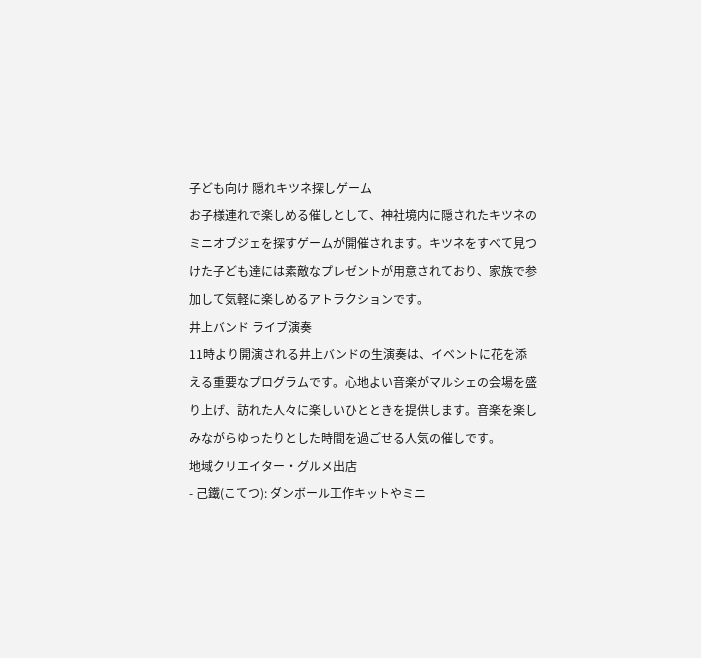子ども向け 隠れキツネ探しゲーム
お子様連れで楽しめる催しとして、神社境内に隠されたキツネのミニオブジェを探すゲームが開催されます。キツネをすべて見つけた子ども達には素敵なプレゼントが用意されており、家族で参加して気軽に楽しめるアトラクションです。
井上バンド ライブ演奏
11時より開演される井上バンドの生演奏は、イベントに花を添える重要なプログラムです。心地よい音楽がマルシェの会場を盛り上げ、訪れた人々に楽しいひとときを提供します。音楽を楽しみながらゆったりとした時間を過ごせる人気の催しです。
地域クリエイター・グルメ出店
- 己鐵(こてつ): ダンボール工作キットやミニ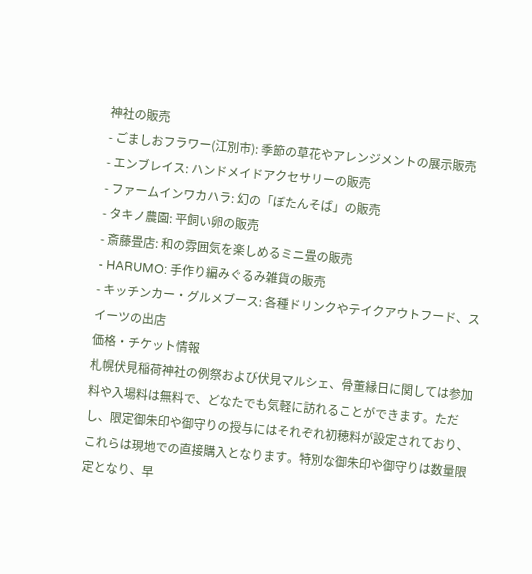神社の販売
- ごましおフラワー(江別市): 季節の草花やアレンジメントの展示販売
- エンブレイス: ハンドメイドアクセサリーの販売
- ファームインワカハラ: 幻の「ぼたんそば」の販売
- タキノ農園: 平飼い卵の販売
- 斎藤畳店: 和の雰囲気を楽しめるミニ畳の販売
- HARUMO: 手作り編みぐるみ雑貨の販売
- キッチンカー・グルメブース: 各種ドリンクやテイクアウトフード、スイーツの出店
価格・チケット情報
札幌伏見稲荷神社の例祭および伏見マルシェ、骨董縁日に関しては参加料や入場料は無料で、どなたでも気軽に訪れることができます。ただし、限定御朱印や御守りの授与にはそれぞれ初穂料が設定されており、これらは現地での直接購入となります。特別な御朱印や御守りは数量限定となり、早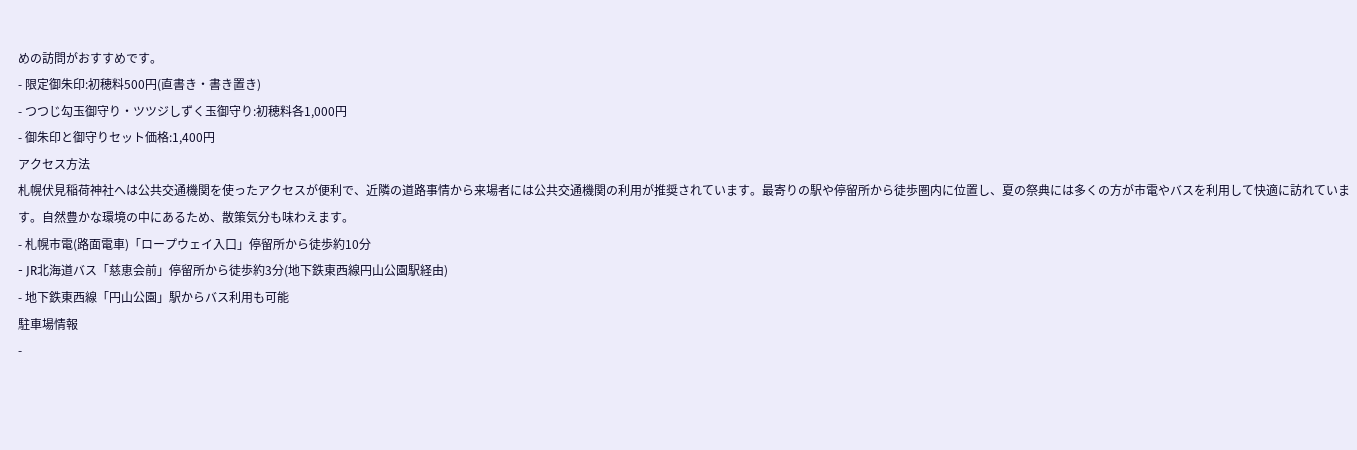めの訪問がおすすめです。
- 限定御朱印:初穂料500円(直書き・書き置き)
- つつじ勾玉御守り・ツツジしずく玉御守り:初穂料各1,000円
- 御朱印と御守りセット価格:1,400円
アクセス方法
札幌伏見稲荷神社へは公共交通機関を使ったアクセスが便利で、近隣の道路事情から来場者には公共交通機関の利用が推奨されています。最寄りの駅や停留所から徒歩圏内に位置し、夏の祭典には多くの方が市電やバスを利用して快適に訪れています。自然豊かな環境の中にあるため、散策気分も味わえます。
- 札幌市電(路面電車)「ロープウェイ入口」停留所から徒歩約10分
- JR北海道バス「慈恵会前」停留所から徒歩約3分(地下鉄東西線円山公園駅経由)
- 地下鉄東西線「円山公園」駅からバス利用も可能
駐車場情報
-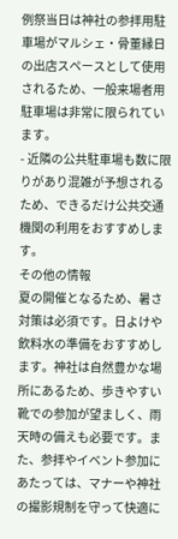例祭当日は神社の参拝用駐車場がマルシェ・骨董縁日の出店スペースとして使用されるため、一般来場者用駐車場は非常に限られています。
- 近隣の公共駐車場も数に限りがあり混雑が予想されるため、できるだけ公共交通機関の利用をおすすめします。
その他の情報
夏の開催となるため、暑さ対策は必須です。日よけや飲料水の準備をおすすめします。神社は自然豊かな場所にあるため、歩きやすい靴での参加が望ましく、雨天時の備えも必要です。また、参拝やイベント参加にあたっては、マナーや神社の撮影規制を守って快適に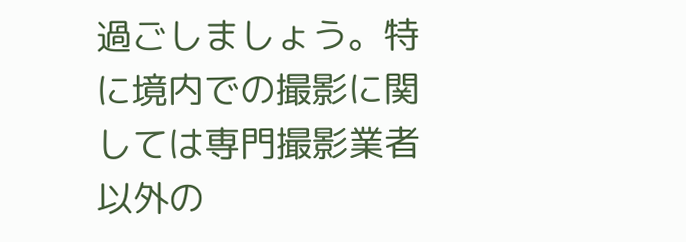過ごしましょう。特に境内での撮影に関しては専門撮影業者以外の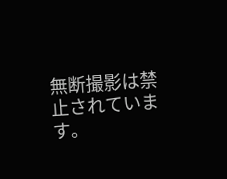無断撮影は禁止されています。